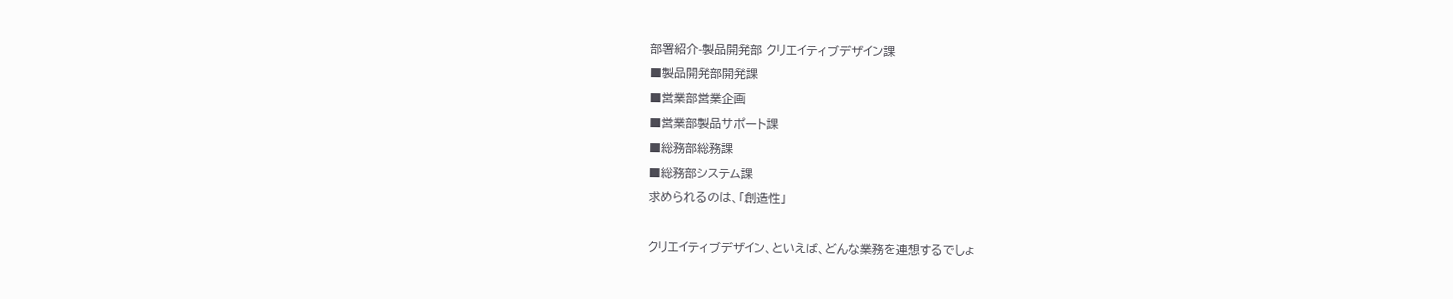部署紹介-製品開発部 クリエイティブデザイン課
■製品開発部開発課
■営業部営業企画
■営業部製品サポート課
■総務部総務課
■総務部システム課
求められるのは、「創造性」

クリエイティブデザイン、といえば、どんな業務を連想するでしょ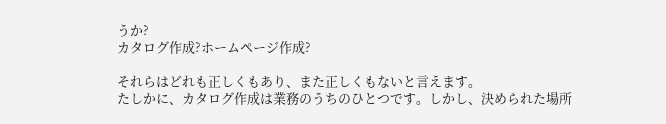うか?
カタログ作成?ホームページ作成?

それらはどれも正しくもあり、また正しくもないと言えます。
たしかに、カタログ作成は業務のうちのひとつです。しかし、決められた場所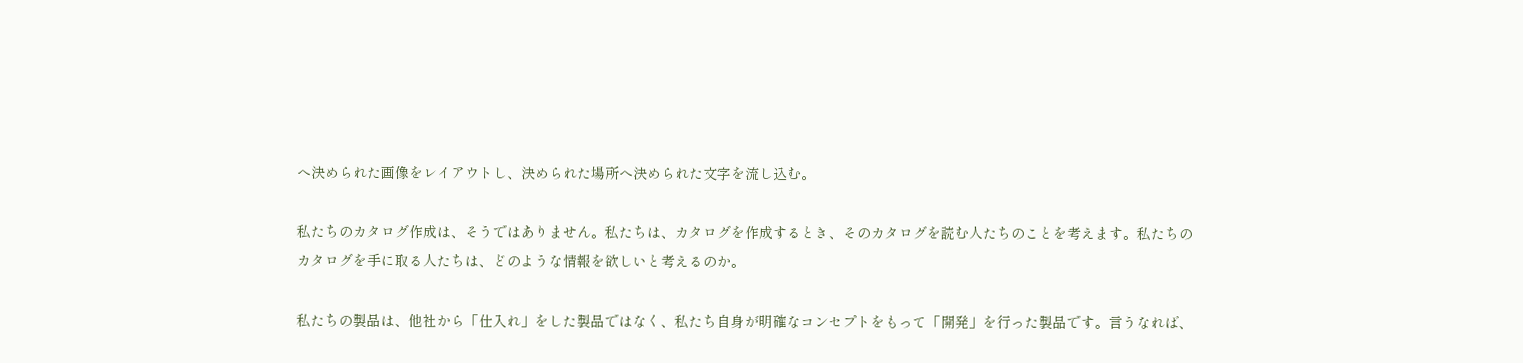へ決められた画像をレイアウトし、決められた場所へ決められた文字を流し込む。

私たちのカタログ作成は、そうではありません。私たちは、カタログを作成するとき、そのカタログを読む人たちのことを考えます。私たちのカタログを手に取る人たちは、どのような情報を欲しいと考えるのか。

私たちの製品は、他社から「仕入れ」をした製品ではなく、私たち自身が明確なコンセプトをもって「開発」を行った製品です。言うなれば、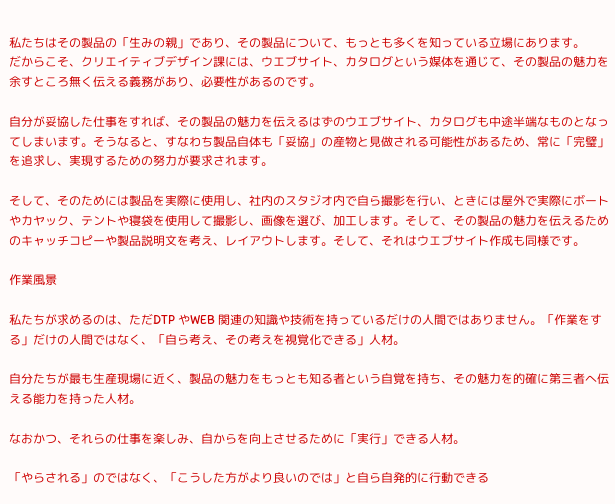私たちはその製品の「生みの親」であり、その製品について、もっとも多くを知っている立場にあります。
だからこそ、クリエイティブデザイン課には、ウエブサイト、カタログという媒体を通じて、その製品の魅力を余すところ無く伝える義務があり、必要性があるのです。

自分が妥協した仕事をすれば、その製品の魅力を伝えるはずのウエブサイト、カタログも中途半端なものとなってしまいます。そうなると、すなわち製品自体も「妥協」の産物と見做される可能性があるため、常に「完璧」を追求し、実現するための努力が要求されます。

そして、そのためには製品を実際に使用し、社内のスタジオ内で自ら撮影を行い、ときには屋外で実際にボートやカヤック、テントや寝袋を使用して撮影し、画像を選び、加工します。そして、その製品の魅力を伝えるためのキャッチコピーや製品説明文を考え、レイアウトします。そして、それはウエブサイト作成も同様です。

作業風景

私たちが求めるのは、ただDTP やWEB 関連の知識や技術を持っているだけの人間ではありません。「作業をする」だけの人間ではなく、「自ら考え、その考えを視覚化できる」人材。

自分たちが最も生産現場に近く、製品の魅力をもっとも知る者という自覚を持ち、その魅力を的確に第三者へ伝える能力を持った人材。

なおかつ、それらの仕事を楽しみ、自からを向上させるために「実行」できる人材。

「やらされる」のではなく、「こうした方がより良いのでは」と自ら自発的に行動できる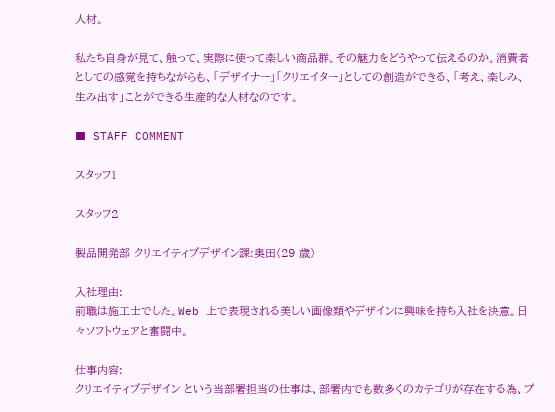人材。

私たち自身が見て、触って、実際に使って楽しい商品群。その魅力をどうやって伝えるのか。消費者としての感覚を持ちながらも、「デザイナー」「クリエイター」としての創造ができる、「考え、楽しみ、生み出す」ことができる生産的な人材なのです。

■ STAFF COMMENT

スタッフ1

スタッフ2

製品開発部 クリエイティブデザイン課:奥田(29 歳)

入社理由:
前職は施工士でした。Web 上で表現される美しい画像類やデザインに興味を持ち入社を決意。日々ソフトウェアと奮闘中。

仕事内容:
クリエイティブデザイン という当部署担当の仕事は、部署内でも数多くのカテゴリが存在する為、プ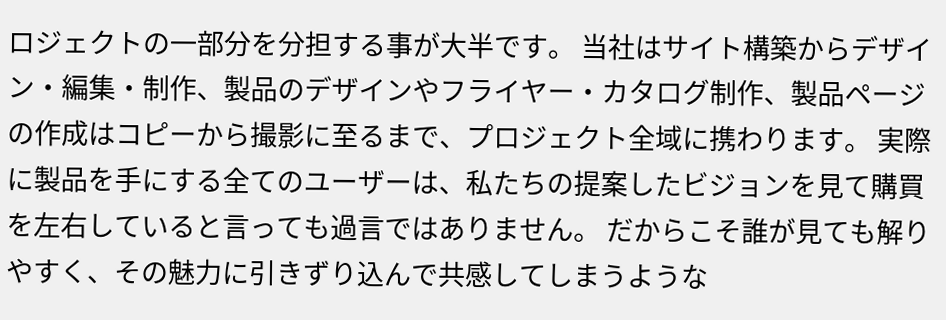ロジェクトの一部分を分担する事が大半です。 当社はサイト構築からデザイン・編集・制作、製品のデザインやフライヤー・カタログ制作、製品ページの作成はコピーから撮影に至るまで、プロジェクト全域に携わります。 実際に製品を手にする全てのユーザーは、私たちの提案したビジョンを見て購買を左右していると言っても過言ではありません。 だからこそ誰が見ても解りやすく、その魅力に引きずり込んで共感してしまうような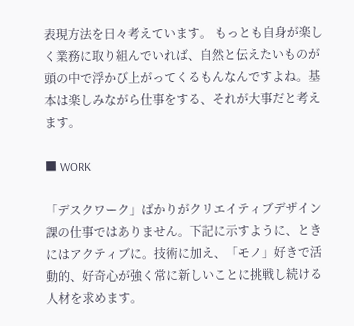表現方法を日々考えています。 もっとも自身が楽しく業務に取り組んでいれば、自然と伝えたいものが頭の中で浮かび上がってくるもんなんですよね。基本は楽しみながら仕事をする、それが大事だと考えます。

■ WORK

「デスクワーク」ばかりがクリエイティブデザイン課の仕事ではありません。下記に示すように、ときにはアクティブに。技術に加え、「モノ」好きで活動的、好奇心が強く常に新しいことに挑戦し続ける人材を求めます。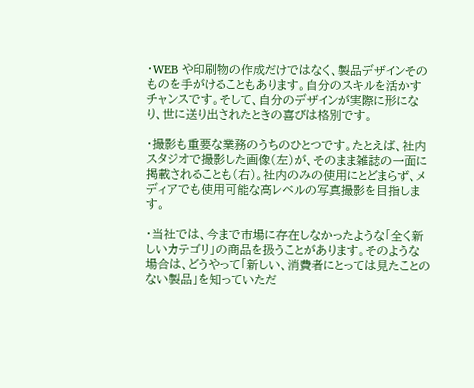・WEB や印刷物の作成だけではなく、製品デザインそのものを手がけることもあります。自分のスキルを活かすチャンスです。そして、自分のデザインが実際に形になり、世に送り出されたときの喜びは格別です。

・撮影も重要な業務のうちのひとつです。たとえば、社内スタジオで撮影した画像(左)が、そのまま雑誌の一面に掲載されることも(右)。社内のみの使用にとどまらず、メディアでも使用可能な高レベルの写真撮影を目指します。

・当社では、今まで市場に存在しなかったような「全く新しいカテゴリ」の商品を扱うことがあります。そのような場合は、どうやって「新しい、消費者にとっては見たことのない製品」を知っていただ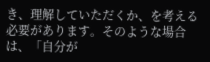き、理解していただくか、を考える必要があります。そのような場合は、「自分が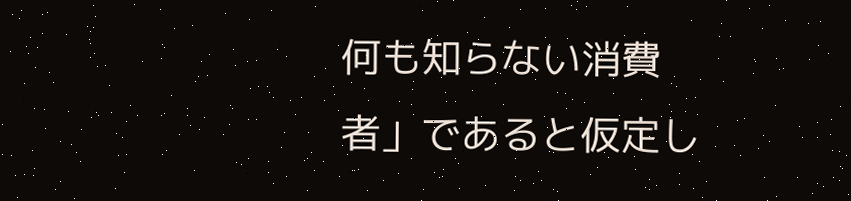何も知らない消費者」であると仮定し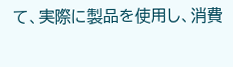て、実際に製品を使用し、消費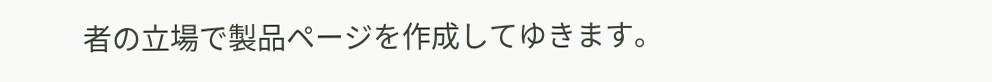者の立場で製品ページを作成してゆきます。